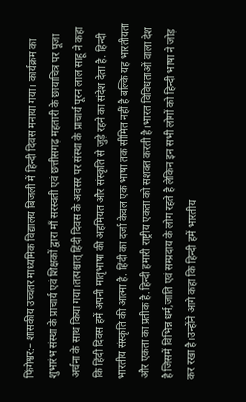फिंगेश्वर:– शासकीय उच्चतर माध्यमिक विद्यालय बिजली में हिन्दी दिवस मनाया गया। कार्यक्रम का शुभारंभ संस्था के प्राचार्य एवं शिक्षकों द्वारा माँ सरस्वती एवं छत्तीसगढ़ महतारी के छायाचित्र पर पूजा अर्चना के साथ किया गया।तत्पश्चात् हिंदी दिवस के अवसर पर संस्था के प्राचार्य पूरन लाल साहू ने कहा कि हिंदी दिवस हमें अपनी मातृभाषा की अहमियत और संस्कृति से जुड़े रहने का संदेश देता है. हिन्दी भारतीय संस्कृति की आत्मा है. हिंदी का दर्जा केवल एक भाषा तक सीमित नहीं है बल्कि यह भारतीयता और एकता का प्रतीक है.हिन्दी हमारी राष्ट्रीय एकता को सशक्त करती है।भारत विविधताओं वाला देश है जिसमें विभिन्न धर्म,जाति एवं सम्प्रदाय के लोग रहते है लेकिन इन सभी लोगों को हिन्दी भाषा ने जोड़ कर रखा है।उन्होंने आगे कहा कि हिन्दी हमें भारतीय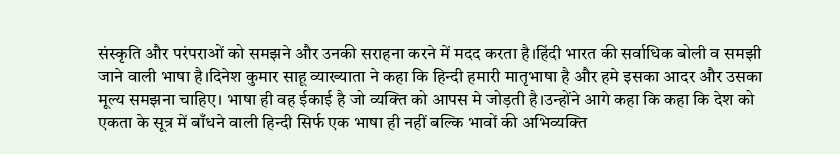संस्कृति और परंपराओं को समझने और उनकी सराहना करने में मदद करता है।हिंदी भारत की सर्वाधिक बोली व समझी जाने वाली भाषा है।दिनेश कुमार साहू व्याख्याता ने कहा कि हिन्दी हमारी मातृभाषा है और हमे इसका आदर और उसका मूल्य समझना चाहिए। भाषा ही वह ईकाई है जो व्यक्ति को आपस मे जोड़ती है।उन्होंने आगे कहा कि कहा कि देश को एकता के सूत्र में बाँधने वाली हिन्दी सिर्फ एक भाषा ही नहीं बल्कि भावों की अभिव्यक्ति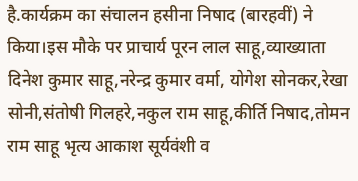है.कार्यक्रम का संचालन हसीना निषाद (बारहवीं) ने किया।इस मौके पर प्राचार्य पूरन लाल साहू,व्याख्याता दिनेश कुमार साहू,नरेन्द्र कुमार वर्मा, योगेश सोनकर,रेखा सोनी,संतोषी गिलहरे,नकुल राम साहू,कीर्ति निषाद,तोमन राम साहू भृत्य आकाश सूर्यवंशी व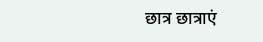छात्र छात्राएं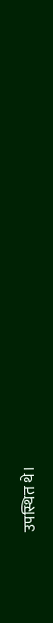उपस्थित थे।